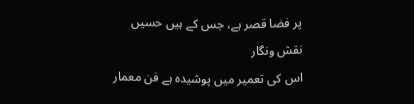پر فضا قصر ہے، جس کے ہیں حسیں نقش ونگار
اس کی تعمیر میں پوشیدہ ہے فن معمار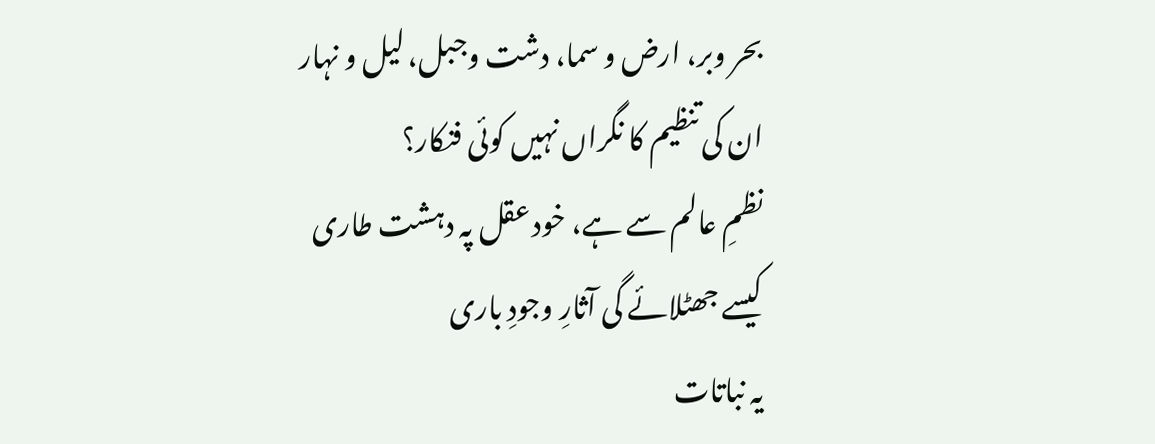بحر وبر، ارض و سما، دشت وجبل، لیل و نہار
ان کی تنظیم کا نگراں نہیں کوئی فنکار؟
نظمِ عالم سے ہے، خود عقل پہ دہشت طاری
کیسے جھٹلائے گی آثارِ وجودِ باری
یہ نباتات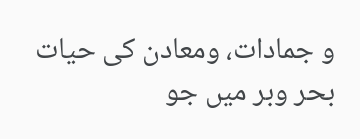و جمادات، ومعادن کی حیات
بحر وبر میں جو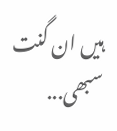ہیں ان گنت سبھی...